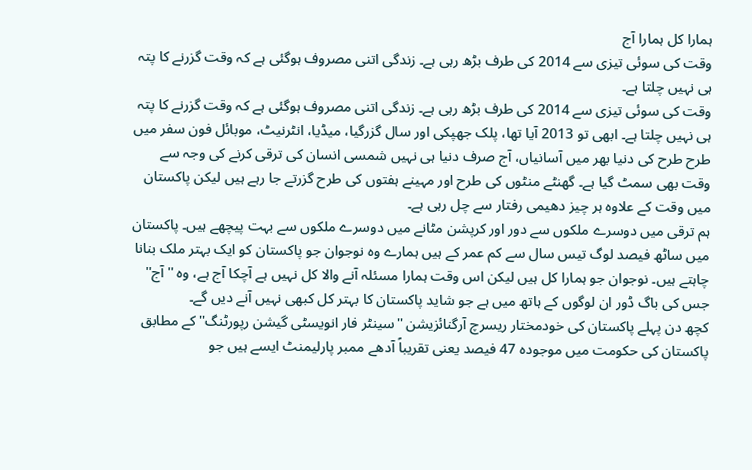ہمارا کل ہمارا آج
وقت کی سوئی تیزی سے 2014 کی طرف بڑھ رہی ہے۔ زندگی اتنی مصروف ہوگئی ہے کہ وقت گزرنے کا پتہ ہی نہیں چلتا ہے۔
وقت کی سوئی تیزی سے 2014 کی طرف بڑھ رہی ہے۔ زندگی اتنی مصروف ہوگئی ہے کہ وقت گزرنے کا پتہ ہی نہیں چلتا ہے۔ ابھی تو 2013 آیا تھا، پلک جھپکی اور سال گزرگیا، میڈیا، انٹرنیٹ، موبائل فون سفر میں طرح طرح کی دنیا بھر میں آسانیاں، آج صرف دنیا ہی نہیں شمسی انسان کی ترقی کرنے کی وجہ سے وقت بھی سمٹ گیا ہے۔ گھنٹے منٹوں کی طرح اور مہینے ہفتوں کی طرح گزرتے جا رہے ہیں لیکن پاکستان میں وقت کے علاوہ ہر چیز دھیمی رفتار سے چل رہی ہے۔
ہم ترقی میں دوسرے ملکوں سے دور اور کرپشن مٹانے میں دوسرے ملکوں سے بہت پیچھے ہیں۔ پاکستان میں ساٹھ فیصد لوگ تیس سال سے کم عمر کے ہیں ہمارے وہ نوجوان جو پاکستان کو ایک بہتر ملک بنانا چاہتے ہیں۔ نوجوان جو ہمارا کل ہیں لیکن اس وقت ہمارا مسئلہ آنے والا کل نہیں ہے آچکا آج ہے، وہ ''آج'' جس کی باگ ڈور ان لوگوں کے ہاتھ میں ہے جو شاید پاکستان کا بہتر کل کبھی نہیں آنے دیں گے۔
کچھ دن پہلے پاکستان کی خودمختار ریسرچ آرگنائزیشن ''سینٹر فار انویسٹی گیشن رپورٹنگ'' کے مطابق پاکستان کی حکومت میں موجودہ 47 فیصد یعنی تقریباً آدھے ممبر پارلیمنٹ ایسے ہیں جو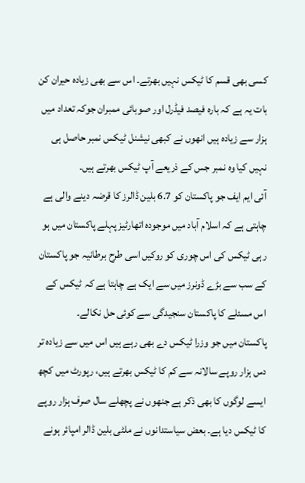کسی بھی قسم کا ٹیکس نہیں بھرتے۔ اس سے بھی زیادہ حیران کن بات یہ ہے کہ بارہ فیصد فیڈرل اور صوبائی ممبران جوکہ تعداد میں ہزار سے زیادہ ہیں انھوں نے کبھی نیشنل ٹیکس نمبر حاصل ہی نہیں کیا وہ نمبر جس کے ذریعے آپ ٹیکس بھرتے ہیں۔
آئی ایم ایف جو پاکستان کو 6.7 بلین ڈالرز کا قرضہ دینے والی ہے چاہتی ہے کہ اسلام آباد میں موجودہ اتھارٹیز پہلے پاکستان میں ہو رہی ٹیکس کی اس چوری کو روکیں اسی طرح برطانیہ جو پاکستان کے سب سے بڑے ڈونرز میں سے ایک ہے چاہتا ہے کہ ٹیکس کے اس مسئلے کا پاکستان سنجیدگی سے کوئی حل نکالے۔
پاکستان میں جو وزرا ٹیکس دے بھی رہے ہیں اس میں سے زیادہ تر دس ہزار روپے سالانہ سے کم کا ٹیکس بھرتے ہیں، رپورٹ میں کچھ ایسے لوگوں کا بھی ذکر ہے جنھوں نے پچھلے سال صرف ہزار روپے کا ٹیکس دیا ہے۔ بعض سیاستدانوں نے ملٹی بلین ڈالر امپائر ہونے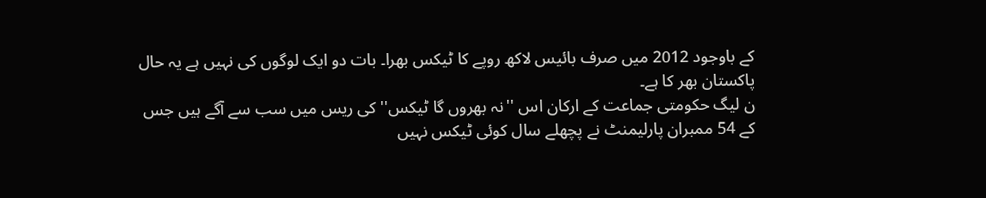کے باوجود 2012 میں صرف بائیس لاکھ روپے کا ٹیکس بھرا۔ بات دو ایک لوگوں کی نہیں ہے یہ حال پاکستان بھر کا ہے۔
ن لیگ حکومتی جماعت کے ارکان اس ''نہ بھروں گا ٹیکس'' کی ریس میں سب سے آگے ہیں جس کے 54 ممبران پارلیمنٹ نے پچھلے سال کوئی ٹیکس نہیں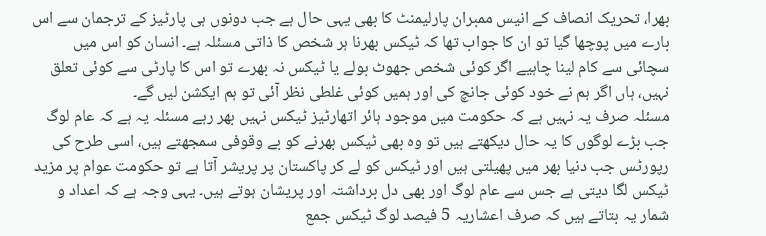بھرا، تحریک انصاف کے انیس ممبران پارلیمنٹ کا بھی یہی حال ہے جب دونوں ہی پارٹیز کے ترجمان سے اس بارے میں پوچھا گیا تو ان کا جواب تھا کہ ٹیکس بھرنا ہر شخص کا ذاتی مسئلہ ہے۔ انسان کو اس میں سچائی سے کام لینا چاہیے اگر کوئی شخص جھوٹ بولے یا ٹیکس نہ بھرے تو اس کا پارٹی سے کوئی تعلق نہیں، ہاں اگر ہم نے خود کوئی جانچ کی اور ہمیں کوئی غلطی نظر آئی تو ہم ایکشن لیں گے۔
مسئلہ صرف یہ نہیں ہے کہ حکومت میں موجود ہائر اتھارٹیز ٹیکس نہیں بھر رہے مسئلہ یہ ہے کہ عام لوگ جب بڑے لوگوں کا یہ حال دیکھتے ہیں تو وہ بھی ٹیکس بھرنے کو بے وقوفی سمجھتے ہیں، اسی طرح کی رپورٹس جب دنیا بھر میں پھیلتی ہیں اور ٹیکس کو لے کر پاکستان پر پریشر آتا ہے تو حکومت عوام پر مزید ٹیکس لگا دیتی ہے جس سے عام لوگ اور بھی دل برداشتہ اور پریشان ہوتے ہیں۔ یہی وجہ ہے کہ اعداد و شمار یہ بتاتے ہیں کہ صرف اعشاریہ 5 فیصد لوگ ٹیکس جمع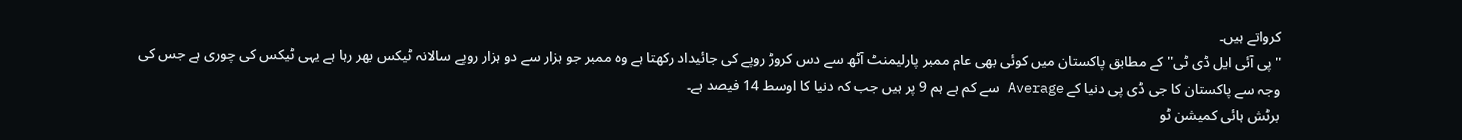کرواتے ہیں۔
''پی آئی ایل ڈی ٹی'' کے مطابق پاکستان میں کوئی بھی عام ممبر پارلیمنٹ آٹھ سے دس کروڑ روپے کی جائیداد رکھتا ہے وہ ممبر جو ہزار سے دو ہزار روپے سالانہ ٹیکس بھر رہا ہے یہی ٹیکس کی چوری ہے جس کی وجہ سے پاکستان کا جی ڈی پی دنیا کے Average سے کم ہے ہم 9 پر ہیں جب کہ دنیا کا اوسط 14 فیصد ہے۔
برٹش ہائی کمیشن ٹو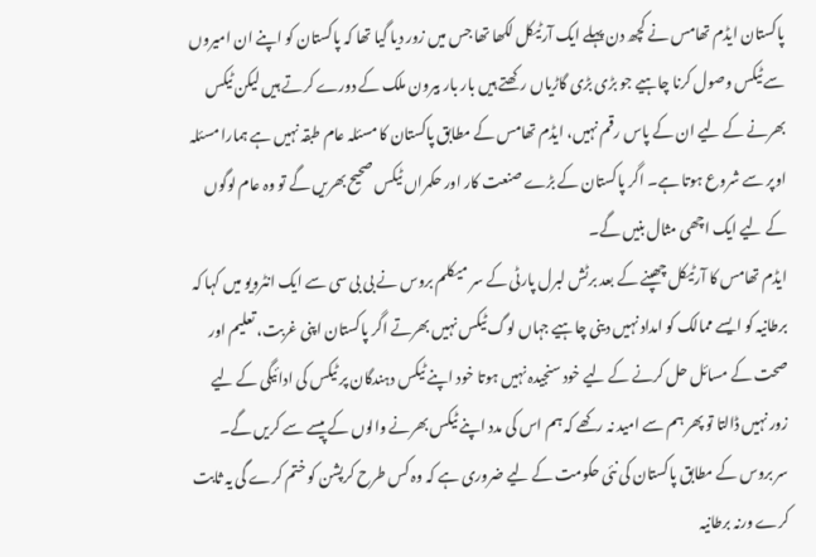پاکستان ایڈم تھامس نے کچھ دن پہلے ایک آرٹیکل لکھا تھا جس میں زور دیا گیا تھا کہ پاکستان کو اپنے ان امیروں سے ٹیکس وصول کرنا چاہیے جو بڑی بڑی گاڑیاں رکھتے ہیں بار بار بیرون ملک کے دورے کرتے ہیں لیکن ٹیکس بھرنے کے لیے ان کے پاس رقم نہیں، ایڈم تھامس کے مطابق پاکستان کا مسئلہ عام طبقہ نہیں ہے ہمارا مسئلہ اوپر سے شروع ہوتا ہے۔ اگر پاکستان کے بڑے صنعت کار اور حکمراں ٹیکس صحیح بھریں گے تو وہ عام لوگوں کے لیے ایک اچھی مثال بنیں گے۔
ایڈم تھامس کا آرٹیکل چھپنے کے بعد برٹش لبرل پارٹی کے سر میکلم بروس نے بی بی سی سے ایک انٹرویو میں کہا کہ برطانیہ کو ایسے ممالک کو امداد نہیں دینی چاہیے جہاں لوگ ٹیکس نہیں بھرتے اگر پاکستان اپنی غربت، تعلیم اور صحت کے مسائل حل کرنے کے لیے خود سنجیدہ نہیں ہوتا خود اپنے ٹیکس دہندگان پر ٹیکس کی ادائیگی کے لیے زور نہیں ڈالتا تو پھر ہم سے امید نہ رکھے کہ ہم اس کی مدد اپنے ٹیکس بھرنے والوں کے پیسے سے کریں گے۔
سر بروس کے مطابق پاکستان کی نئی حکومت کے لیے ضروری ہے کہ وہ کس طرح کرپشن کو ختم کرے گی یہ ثابت کرے ورنہ برطانیہ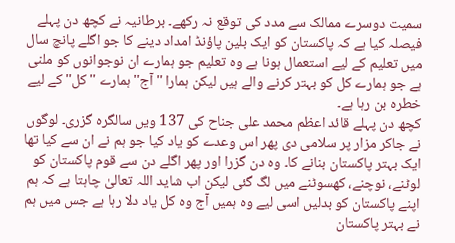سمیت دوسرے ممالک سے مدد کی توقع نہ رکھے۔ برطانیہ نے کچھ دن پہلے فیصلہ کیا ہے کہ پاکستان کو ایک بلین پاؤنڈ امداد دینے کا جو اگلے پانچ سال میں تعلیم کے لیے استعمال ہونا ہے وہ تعلیم جو ہمارے ان نوجوانوں کو ملنی ہے جو ہمارے کل کو بہتر کرنے والے ہیں لیکن ہمارا ''آج'' ہمارے ''کل'' کے لیے خطرہ بن رہا ہے۔
کچھ دن پہلے قائد اعظم محمد علی جناح کی 137 ویں سالگرہ گزری۔ لوگوں نے جاکر مزار پر سلامی دی پھر اس وعدے کو یاد کیا جو ہم نے ان سے کیا تھا ایک بہتر پاکستان بنانے کا۔ وہ دن گزرا اور پھر اگلے دن سے قوم پاکستان کو لوٹنے، نوچنے، کھسوٹنے میں لگ گئی لیکن اب شاید اللہ تعالیٰ چاہتا ہے کہ ہم اپنے پاکستان کو بدلیں اسی لیے وہ ہمیں آج وہ کل یاد دلا رہا ہے جس میں ہم نے بہتر پاکستان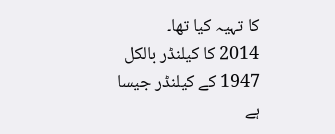کا تہیہ کیا تھا۔
2014 کا کیلنڈر بالکل 1947 کے کیلنڈر جیسا ہے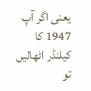یعنی اگر آپ 1947 کا کیلنڈر اٹھالیں تو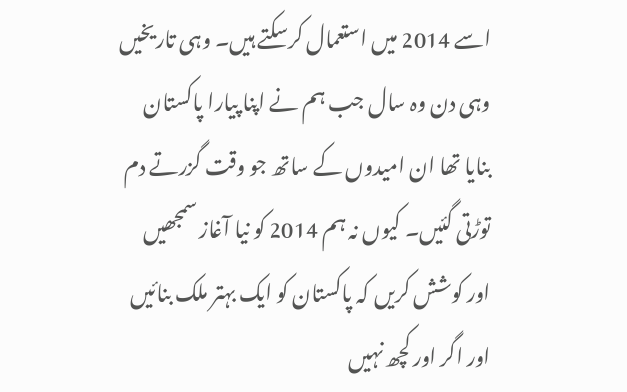اسے 2014 میں استعمال کرسکتے ہیں۔ وہی تاریخیں وہی دن وہ سال جب ہم نے اپنا پیارا پاکستان بنایا تھا ان امیدوں کے ساتھ جو وقت گزرتے دم توڑتی گئیں۔ کیوں نہ ہم 2014 کو نیا آغاز سمجھیں اور کوشش کریں کہ پاکستان کو ایک بہتر ملک بنائیں اور اگر اور کچھ نہیں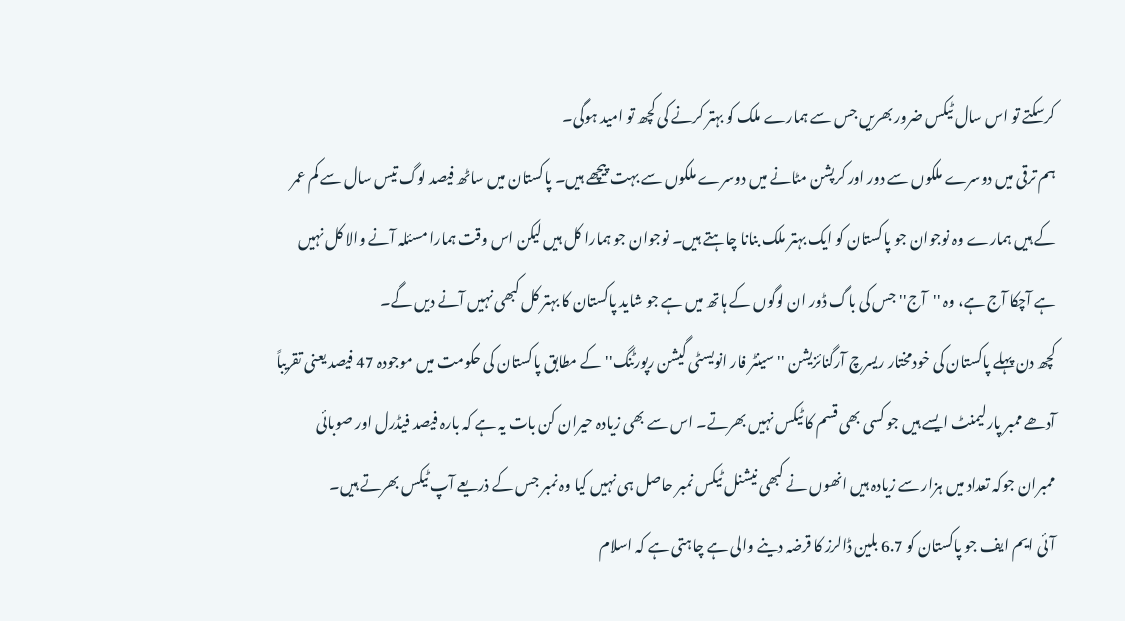کرسکتے تو اس سال ٹیکس ضرور بھریں جس سے ہمارے ملک کو بہتر کرنے کی کچھ تو امید ہوگی۔
ہم ترقی میں دوسرے ملکوں سے دور اور کرپشن مٹانے میں دوسرے ملکوں سے بہت پیچھے ہیں۔ پاکستان میں ساٹھ فیصد لوگ تیس سال سے کم عمر کے ہیں ہمارے وہ نوجوان جو پاکستان کو ایک بہتر ملک بنانا چاہتے ہیں۔ نوجوان جو ہمارا کل ہیں لیکن اس وقت ہمارا مسئلہ آنے والا کل نہیں ہے آچکا آج ہے، وہ ''آج'' جس کی باگ ڈور ان لوگوں کے ہاتھ میں ہے جو شاید پاکستان کا بہتر کل کبھی نہیں آنے دیں گے۔
کچھ دن پہلے پاکستان کی خودمختار ریسرچ آرگنائزیشن ''سینٹر فار انویسٹی گیشن رپورٹنگ'' کے مطابق پاکستان کی حکومت میں موجودہ 47 فیصد یعنی تقریباً آدھے ممبر پارلیمنٹ ایسے ہیں جو کسی بھی قسم کا ٹیکس نہیں بھرتے۔ اس سے بھی زیادہ حیران کن بات یہ ہے کہ بارہ فیصد فیڈرل اور صوبائی ممبران جوکہ تعداد میں ہزار سے زیادہ ہیں انھوں نے کبھی نیشنل ٹیکس نمبر حاصل ہی نہیں کیا وہ نمبر جس کے ذریعے آپ ٹیکس بھرتے ہیں۔
آئی ایم ایف جو پاکستان کو 6.7 بلین ڈالرز کا قرضہ دینے والی ہے چاہتی ہے کہ اسلام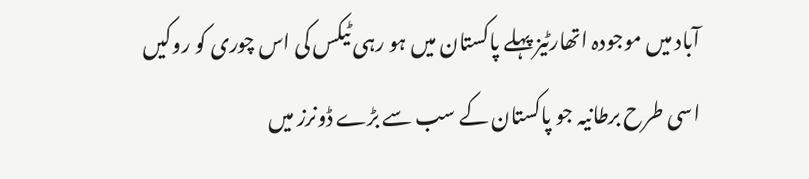آباد میں موجودہ اتھارٹیز پہلے پاکستان میں ہو رہی ٹیکس کی اس چوری کو روکیں اسی طرح برطانیہ جو پاکستان کے سب سے بڑے ڈونرز میں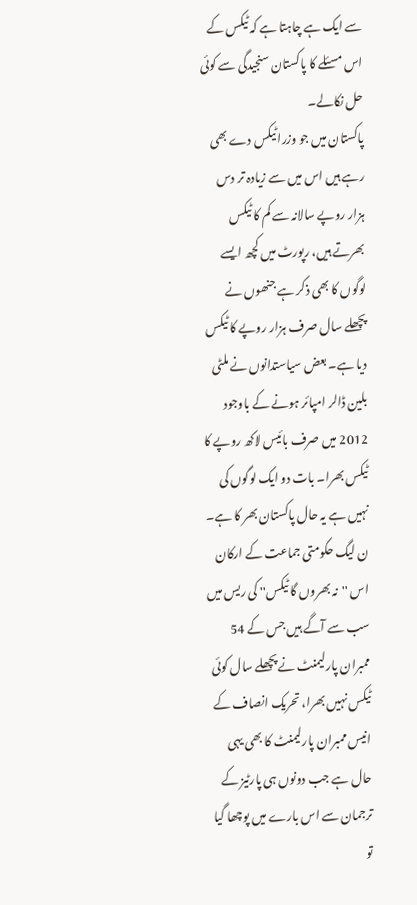سے ایک ہے چاہتا ہے کہ ٹیکس کے اس مسئلے کا پاکستان سنجیدگی سے کوئی حل نکالے۔
پاکستان میں جو وزرا ٹیکس دے بھی رہے ہیں اس میں سے زیادہ تر دس ہزار روپے سالانہ سے کم کا ٹیکس بھرتے ہیں، رپورٹ میں کچھ ایسے لوگوں کا بھی ذکر ہے جنھوں نے پچھلے سال صرف ہزار روپے کا ٹیکس دیا ہے۔ بعض سیاستدانوں نے ملٹی بلین ڈالر امپائر ہونے کے باوجود 2012 میں صرف بائیس لاکھ روپے کا ٹیکس بھرا۔ بات دو ایک لوگوں کی نہیں ہے یہ حال پاکستان بھر کا ہے۔
ن لیگ حکومتی جماعت کے ارکان اس ''نہ بھروں گا ٹیکس'' کی ریس میں سب سے آگے ہیں جس کے 54 ممبران پارلیمنٹ نے پچھلے سال کوئی ٹیکس نہیں بھرا، تحریک انصاف کے انیس ممبران پارلیمنٹ کا بھی یہی حال ہے جب دونوں ہی پارٹیز کے ترجمان سے اس بارے میں پوچھا گیا تو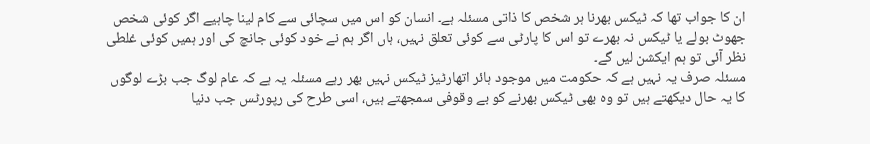ان کا جواب تھا کہ ٹیکس بھرنا ہر شخص کا ذاتی مسئلہ ہے۔ انسان کو اس میں سچائی سے کام لینا چاہیے اگر کوئی شخص جھوٹ بولے یا ٹیکس نہ بھرے تو اس کا پارٹی سے کوئی تعلق نہیں، ہاں اگر ہم نے خود کوئی جانچ کی اور ہمیں کوئی غلطی نظر آئی تو ہم ایکشن لیں گے۔
مسئلہ صرف یہ نہیں ہے کہ حکومت میں موجود ہائر اتھارٹیز ٹیکس نہیں بھر رہے مسئلہ یہ ہے کہ عام لوگ جب بڑے لوگوں کا یہ حال دیکھتے ہیں تو وہ بھی ٹیکس بھرنے کو بے وقوفی سمجھتے ہیں، اسی طرح کی رپورٹس جب دنیا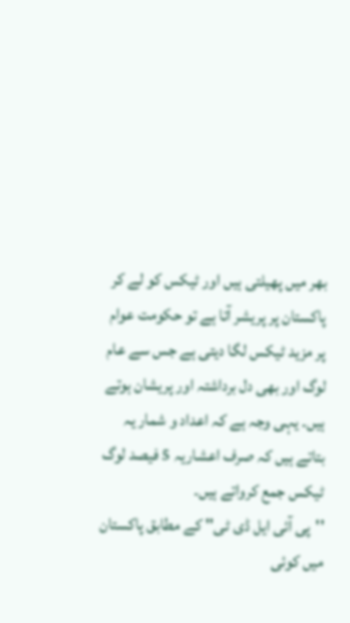بھر میں پھیلتی ہیں اور ٹیکس کو لے کر پاکستان پر پریشر آتا ہے تو حکومت عوام پر مزید ٹیکس لگا دیتی ہے جس سے عام لوگ اور بھی دل برداشتہ اور پریشان ہوتے ہیں۔ یہی وجہ ہے کہ اعداد و شمار یہ بتاتے ہیں کہ صرف اعشاریہ 5 فیصد لوگ ٹیکس جمع کرواتے ہیں۔
''پی آئی ایل ڈی ٹی'' کے مطابق پاکستان میں کوئی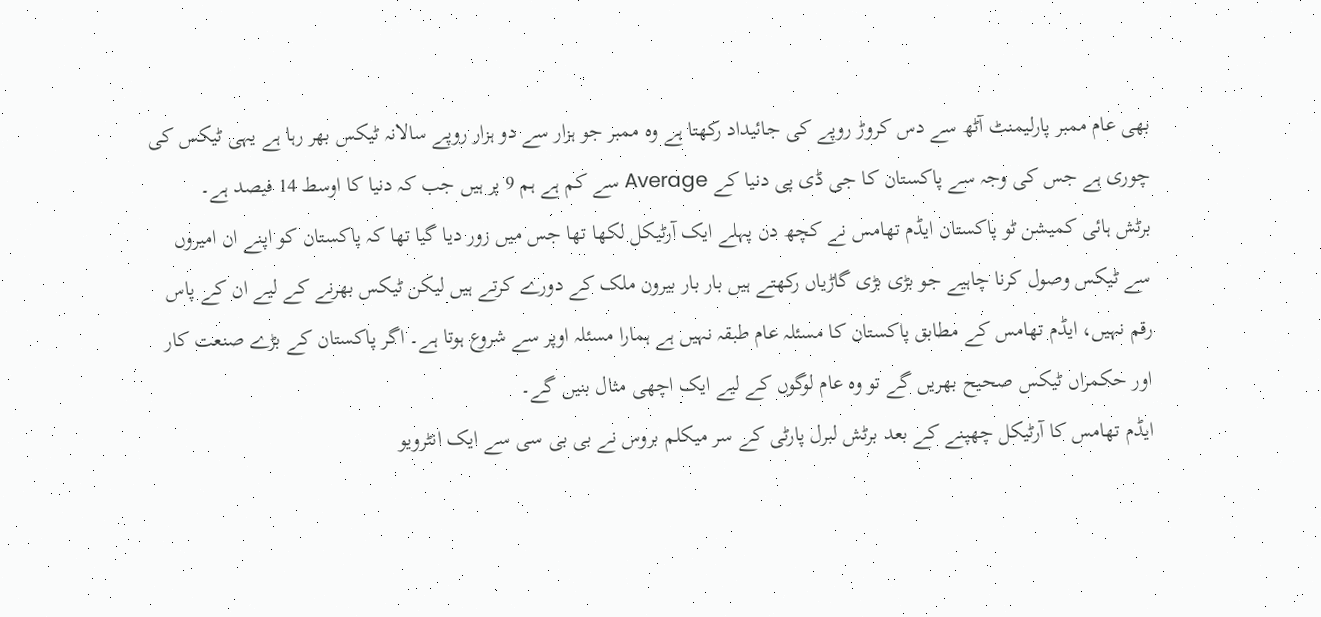بھی عام ممبر پارلیمنٹ آٹھ سے دس کروڑ روپے کی جائیداد رکھتا ہے وہ ممبر جو ہزار سے دو ہزار روپے سالانہ ٹیکس بھر رہا ہے یہی ٹیکس کی چوری ہے جس کی وجہ سے پاکستان کا جی ڈی پی دنیا کے Average سے کم ہے ہم 9 پر ہیں جب کہ دنیا کا اوسط 14 فیصد ہے۔
برٹش ہائی کمیشن ٹو پاکستان ایڈم تھامس نے کچھ دن پہلے ایک آرٹیکل لکھا تھا جس میں زور دیا گیا تھا کہ پاکستان کو اپنے ان امیروں سے ٹیکس وصول کرنا چاہیے جو بڑی بڑی گاڑیاں رکھتے ہیں بار بار بیرون ملک کے دورے کرتے ہیں لیکن ٹیکس بھرنے کے لیے ان کے پاس رقم نہیں، ایڈم تھامس کے مطابق پاکستان کا مسئلہ عام طبقہ نہیں ہے ہمارا مسئلہ اوپر سے شروع ہوتا ہے۔ اگر پاکستان کے بڑے صنعت کار اور حکمراں ٹیکس صحیح بھریں گے تو وہ عام لوگوں کے لیے ایک اچھی مثال بنیں گے۔
ایڈم تھامس کا آرٹیکل چھپنے کے بعد برٹش لبرل پارٹی کے سر میکلم بروس نے بی بی سی سے ایک انٹرویو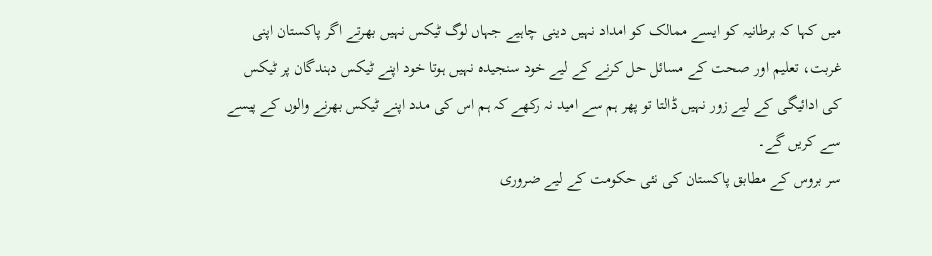میں کہا کہ برطانیہ کو ایسے ممالک کو امداد نہیں دینی چاہیے جہاں لوگ ٹیکس نہیں بھرتے اگر پاکستان اپنی غربت، تعلیم اور صحت کے مسائل حل کرنے کے لیے خود سنجیدہ نہیں ہوتا خود اپنے ٹیکس دہندگان پر ٹیکس کی ادائیگی کے لیے زور نہیں ڈالتا تو پھر ہم سے امید نہ رکھے کہ ہم اس کی مدد اپنے ٹیکس بھرنے والوں کے پیسے سے کریں گے۔
سر بروس کے مطابق پاکستان کی نئی حکومت کے لیے ضروری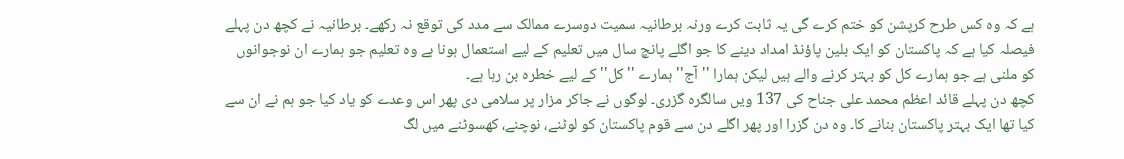ہے کہ وہ کس طرح کرپشن کو ختم کرے گی یہ ثابت کرے ورنہ برطانیہ سمیت دوسرے ممالک سے مدد کی توقع نہ رکھے۔ برطانیہ نے کچھ دن پہلے فیصلہ کیا ہے کہ پاکستان کو ایک بلین پاؤنڈ امداد دینے کا جو اگلے پانچ سال میں تعلیم کے لیے استعمال ہونا ہے وہ تعلیم جو ہمارے ان نوجوانوں کو ملنی ہے جو ہمارے کل کو بہتر کرنے والے ہیں لیکن ہمارا ''آج'' ہمارے ''کل'' کے لیے خطرہ بن رہا ہے۔
کچھ دن پہلے قائد اعظم محمد علی جناح کی 137 ویں سالگرہ گزری۔ لوگوں نے جاکر مزار پر سلامی دی پھر اس وعدے کو یاد کیا جو ہم نے ان سے کیا تھا ایک بہتر پاکستان بنانے کا۔ وہ دن گزرا اور پھر اگلے دن سے قوم پاکستان کو لوٹنے، نوچنے، کھسوٹنے میں لگ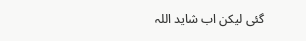گئی لیکن اب شاید اللہ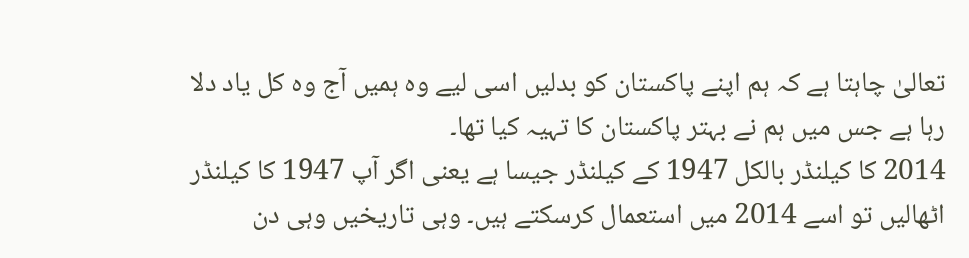تعالیٰ چاہتا ہے کہ ہم اپنے پاکستان کو بدلیں اسی لیے وہ ہمیں آج وہ کل یاد دلا رہا ہے جس میں ہم نے بہتر پاکستان کا تہیہ کیا تھا۔
2014 کا کیلنڈر بالکل 1947 کے کیلنڈر جیسا ہے یعنی اگر آپ 1947 کا کیلنڈر اٹھالیں تو اسے 2014 میں استعمال کرسکتے ہیں۔ وہی تاریخیں وہی دن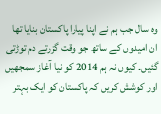وہ سال جب ہم نے اپنا پیارا پاکستان بنایا تھا ان امیدوں کے ساتھ جو وقت گزرتے دم توڑتی گئیں۔ کیوں نہ ہم 2014 کو نیا آغاز سمجھیں اور کوشش کریں کہ پاکستان کو ایک بہتر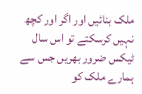ملک بنائیں اور اگر اور کچھ نہیں کرسکتے تو اس سال ٹیکس ضرور بھریں جس سے ہمارے ملک کو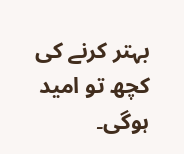بہتر کرنے کی کچھ تو امید ہوگی۔